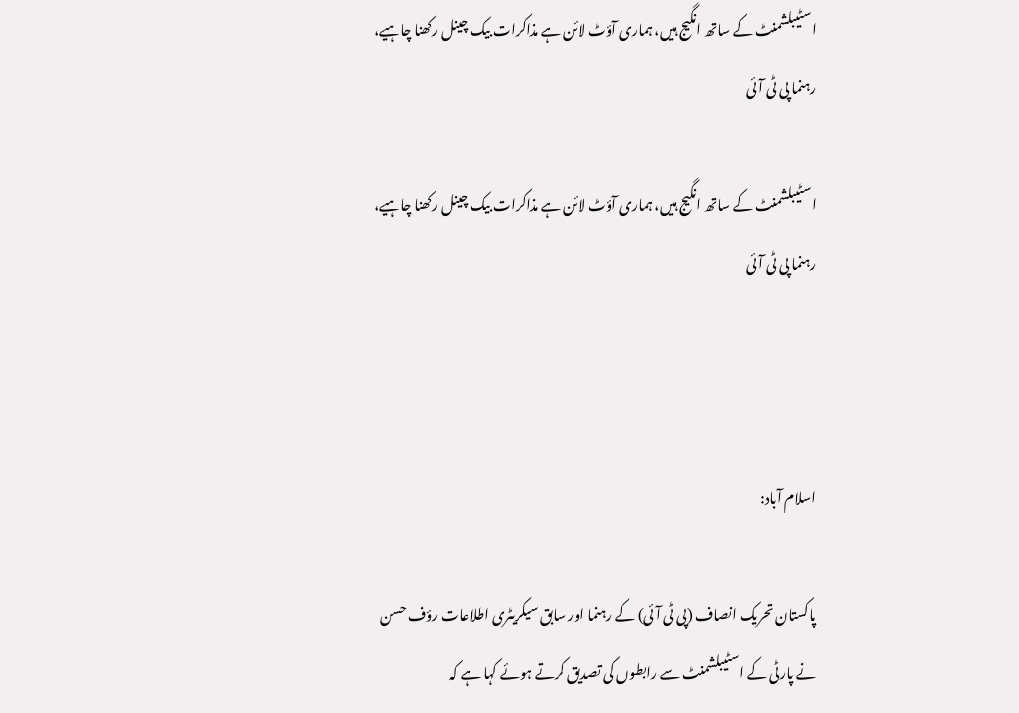اسٹیبلشمنٹ کے ساتھ انگیج ہیں، ہماری آؤٹ لائن ہے مذاکرات بیک چینل رکھنا چاہیے، رہنما پی ٹی آئی

اسٹیبلشمنٹ کے ساتھ انگیج ہیں، ہماری آؤٹ لائن ہے مذاکرات بیک چینل رکھنا چاہیے، رہنما پی ٹی آئی



اسلام آباد:

پاکستان تحریک انصاف (پی ٹی آئی) کے رہنما اور سابق سیکریٹری اطلاعات رؤف حسن نے پارٹی کے اسٹیبلشمنٹ سے رابطوں کی تصدیق کرتے ہوئے کہا ہے کہ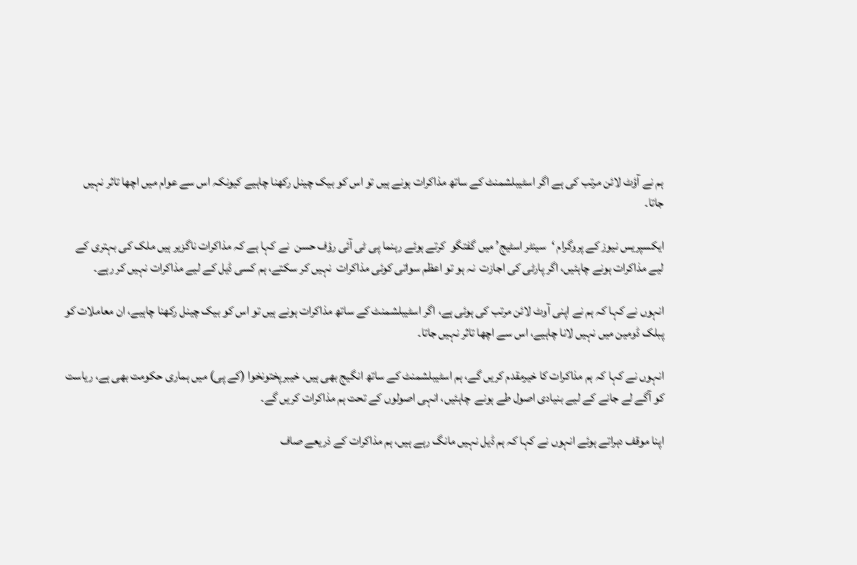ہم نے آؤٹ لائن مرتب کی ہے اگر اسٹیبلشمنٹ کے ساتھ مذاکرات ہونے ہیں تو اس کو بیک چینل رکھنا چاہیے کیونکہ اس سے عوام میں اچھا تاثر نہیں جاتا۔

ایکسپریس نیوز کے پروگرام ‘سینٹر اسٹیج’ میں گفتگو  کرتے ہوئے رہنما پی ٹی آئی رؤف حسن  نے کہا ہے کہ مذاکرات ناگزیر ہیں ملک کی بہتری کے لیے مذاکرات ہونے چاہئیں، اگر پارٹی کی اجازت  نہ ہو تو اعظم سواتی کوئی مذاکرات  نہیں کر سکتے، ہم کسی ڈیل کے لیے مذاکرات نہیں کر رہے۔

انہوں نے کہا کہ ہم نے اپنی آوٹ لائن مرتب کی ہوئی ہے، اگر اسٹیبلشمنٹ کے ساتھ مذاکرات ہونے ہیں تو اس کو بیک چینل رکھنا چاہیے، ان معاملات کو  پبلک ڈومین میں نہیں لانا چاہیے، اس سے اچھا تاثر نہیں جاتا۔

انہوں نے کہا کہ ہم مذاکرات کا خیرمقدم کریں گے، ہم اسٹیبلشمنٹ کے ساتھ انگیج بھی ہیں، خیبرپختونخوا (کے پی) میں ہماری حکومت بھی ہے، ریاست کو آگے لے جانے کے لیے بنیادی اصول طے ہونے  چاہئیں، انہی اصولوں کے تحت ہم مذاکرات کریں گے۔

اپنا موقف دہراتے ہوئے انہوں نے کہا کہ ہم ڈیل نہیں مانگ رہے ہیں، ہم مذاکرات کے ذریعے صاف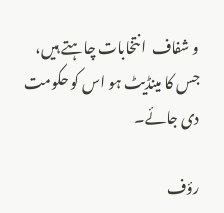و شفاف  انتخابات چاہتے ہیں، جس کا مینڈیٹ ہو اس کو حکومت دی جائے۔

رؤف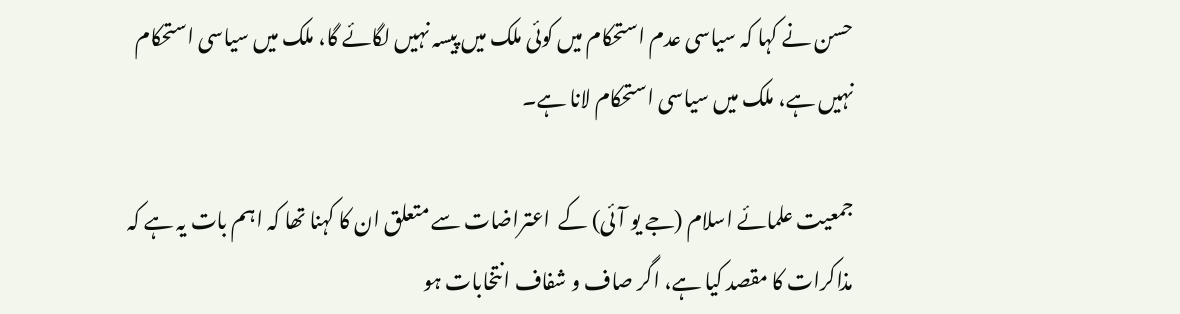حسن نے کہا کہ سیاسی عدم استحکام میں کوئی ملک میں پیسہ نہیں لگائے گا، ملک میں سیاسی استحکام نہیں ہے، ملک میں سیاسی استحکام لانا ہے۔

جمعیت علمائے اسلام (جے یو آئی) کے  اعتراضات سے متعلق ان کا کہنا تھا کہ اہم بات یہ ہے کہ مذاکرات کا مقصد کیا ہے، اگر صاف و شفاف انتخابات ہو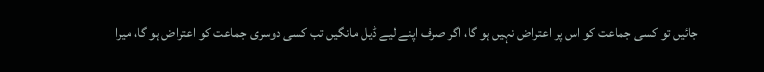جائیں تو کسی جماعت کو اس پر اعتراض نہیں ہو گا، اگر صرف اپنے لیے ڈیل مانگیں تب کسی دوسری جماعت کو اعتراض ہو گا، میرا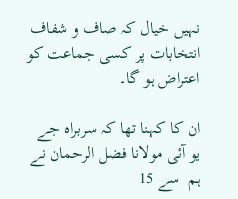نہیں خیال کہ صاف و شفاف انتخابات پر کسی جماعت کو اعتراض ہو گا۔

ان کا کہنا تھا کہ سربراہ جے یو آئی مولانا فضل الرحمان نے ہم  سے 15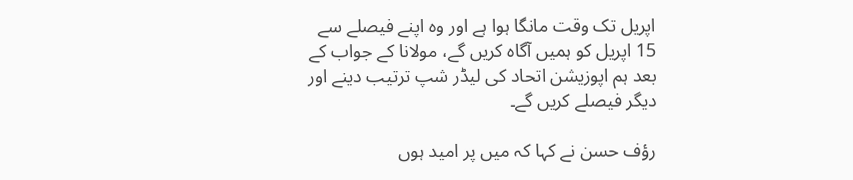اپریل تک وقت مانگا ہوا ہے اور وہ اپنے فیصلے سے 15 اپریل کو ہمیں آگاہ کریں گے، مولانا کے جواب کے بعد ہم اپوزیشن اتحاد کی لیڈر شپ ترتیب دینے اور دیگر فیصلے کریں گے۔

رؤف حسن نے کہا کہ میں پر امید ہوں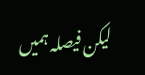لیکن فیصلہ ہمیں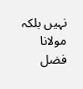نہیں بلکہ مولانا فضل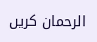الرحمان کریں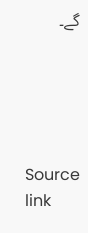گے۔





Source link